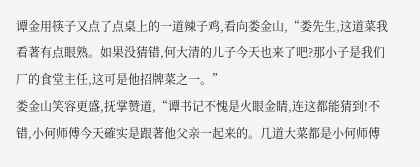谭金用筷子又点了点桌上的一道辣子鸡,看向娄金山,“娄先生,这道菜我看著有点眼熟。如果没猜错,何大清的儿子今天也来了吧?那小子是我们厂的食堂主任,这可是他招牌菜之一。”
娄金山笑容更盛,抚掌赞道,“谭书记不愧是火眼金睛,连这都能猜到!不错,小何师傅今天確实是跟著他父亲一起来的。几道大菜都是小何师傅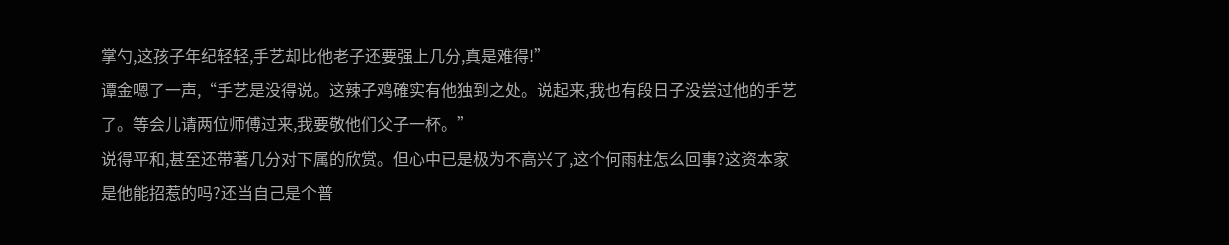掌勺,这孩子年纪轻轻,手艺却比他老子还要强上几分,真是难得!”
谭金嗯了一声,“手艺是没得说。这辣子鸡確实有他独到之处。说起来,我也有段日子没尝过他的手艺了。等会儿请两位师傅过来,我要敬他们父子一杯。”
说得平和,甚至还带著几分对下属的欣赏。但心中已是极为不高兴了,这个何雨柱怎么回事?这资本家是他能招惹的吗?还当自己是个普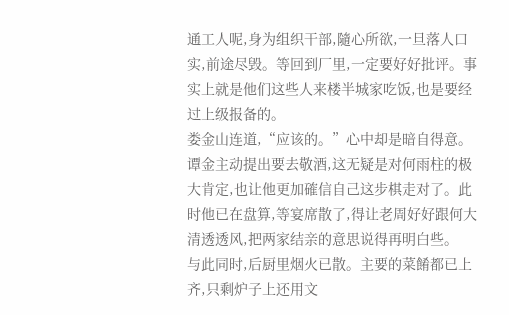通工人呢,身为组织干部,隨心所欲,一旦落人口实,前途尽毁。等回到厂里,一定要好好批评。事实上就是他们这些人来楼半城家吃饭,也是要经过上级报备的。
娄金山连道,“应该的。”心中却是暗自得意。谭金主动提出要去敬酒,这无疑是对何雨柱的极大肯定,也让他更加確信自己这步棋走对了。此时他已在盘算,等宴席散了,得让老周好好跟何大清透透风,把两家结亲的意思说得再明白些。
与此同时,后厨里烟火已散。主要的菜餚都已上齐,只剩炉子上还用文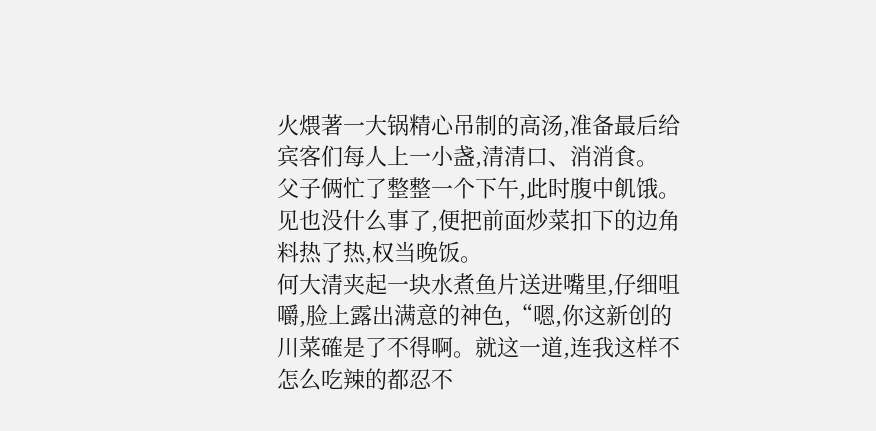火煨著一大锅精心吊制的高汤,准备最后给宾客们每人上一小盏,清清口、消消食。
父子俩忙了整整一个下午,此时腹中飢饿。见也没什么事了,便把前面炒菜扣下的边角料热了热,权当晚饭。
何大清夹起一块水煮鱼片送进嘴里,仔细咀嚼,脸上露出满意的神色,“嗯,你这新创的川菜確是了不得啊。就这一道,连我这样不怎么吃辣的都忍不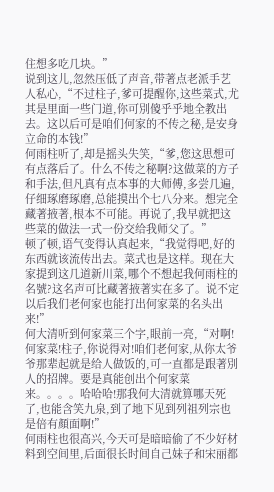住想多吃几块。”
说到这儿,忽然压低了声音,带著点老派手艺人私心,“不过柱子,爹可提醒你,这些菜式,尤其是里面一些门道,你可別傻乎乎地全教出去。这以后可是咱们何家的不传之秘,是安身立命的本钱!”
何雨柱听了,却是摇头失笑,“爹,您这思想可有点落后了。什么不传之秘啊?这做菜的方子和手法,但凡真有点本事的大师傅,多尝几遍,仔细琢磨琢磨,总能摸出个七八分来。想完全藏著掖著,根本不可能。再说了,我早就把这些菜的做法一式一份交给我师父了。”
顿了顿,语气变得认真起来,“我觉得吧,好的东西就该流传出去。菜式也是这样。现在大家提到这几道新川菜,哪个不想起我何雨柱的名號?这名声可比藏著掖著实在多了。说不定以后我们老何家也能打出何家菜的名头出来!”
何大清听到何家菜三个字,眼前一亮,“对啊!何家菜!柱子,你说得对!咱们老何家,从你太爷爷那辈起就是给人做饭的,可一直都是跟著別人的招牌。要是真能创出个何家菜来。。。。哈哈哈!那我何大清就算哪天死了,也能含笑九泉,到了地下见到列祖列宗也是倍有顏面啊!”
何雨柱也很高兴,今天可是暗暗偷了不少好材料到空间里,后面很长时间自己妹子和宋丽都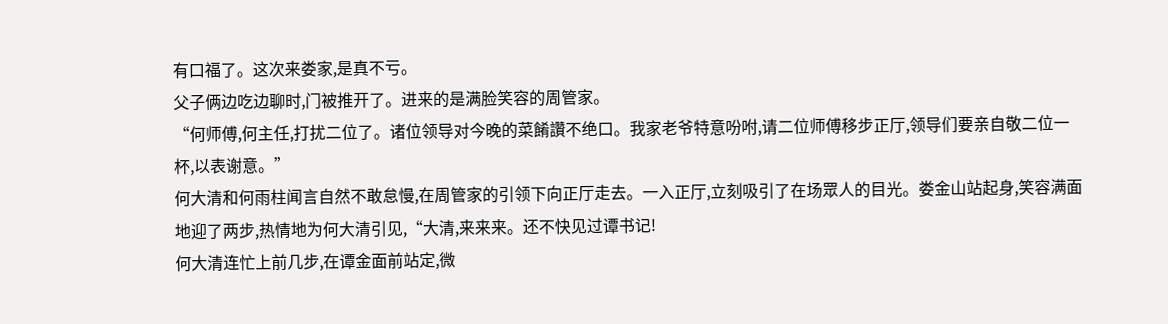有口福了。这次来娄家,是真不亏。
父子俩边吃边聊时,门被推开了。进来的是满脸笑容的周管家。
“何师傅,何主任,打扰二位了。诸位领导对今晚的菜餚讚不绝口。我家老爷特意吩咐,请二位师傅移步正厅,领导们要亲自敬二位一杯,以表谢意。”
何大清和何雨柱闻言自然不敢怠慢,在周管家的引领下向正厅走去。一入正厅,立刻吸引了在场眾人的目光。娄金山站起身,笑容满面地迎了两步,热情地为何大清引见,“大清,来来来。还不快见过谭书记!
何大清连忙上前几步,在谭金面前站定,微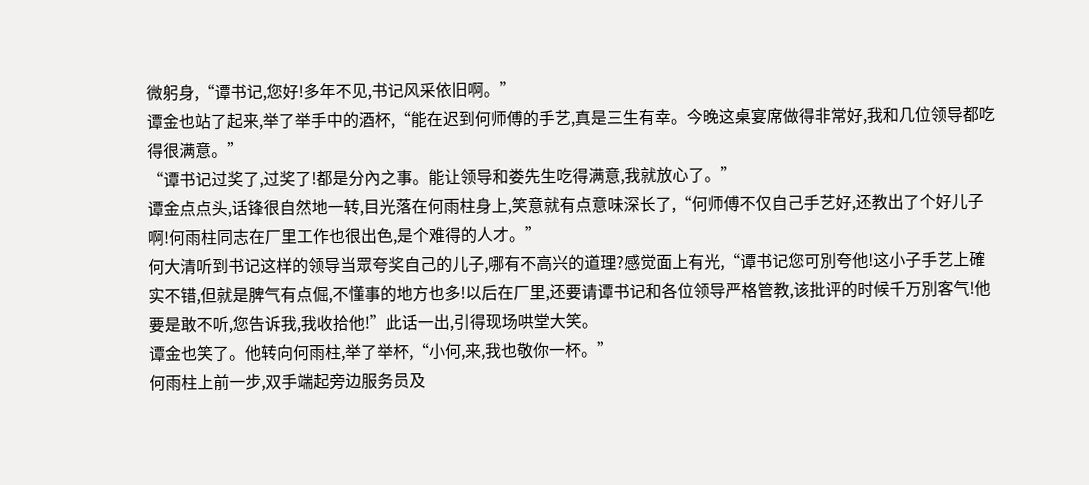微躬身,“谭书记,您好!多年不见,书记风采依旧啊。”
谭金也站了起来,举了举手中的酒杯,“能在迟到何师傅的手艺,真是三生有幸。今晚这桌宴席做得非常好,我和几位领导都吃得很满意。”
“谭书记过奖了,过奖了!都是分內之事。能让领导和娄先生吃得满意,我就放心了。”
谭金点点头,话锋很自然地一转,目光落在何雨柱身上,笑意就有点意味深长了,“何师傅不仅自己手艺好,还教出了个好儿子啊!何雨柱同志在厂里工作也很出色,是个难得的人才。”
何大清听到书记这样的领导当眾夸奖自己的儿子,哪有不高兴的道理?感觉面上有光,“谭书记您可別夸他!这小子手艺上確实不错,但就是脾气有点倔,不懂事的地方也多!以后在厂里,还要请谭书记和各位领导严格管教,该批评的时候千万別客气!他要是敢不听,您告诉我,我收拾他!”此话一出,引得现场哄堂大笑。
谭金也笑了。他转向何雨柱,举了举杯,“小何,来,我也敬你一杯。”
何雨柱上前一步,双手端起旁边服务员及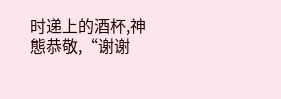时递上的酒杯,神態恭敬,“谢谢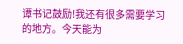谭书记鼓励!我还有很多需要学习的地方。今天能为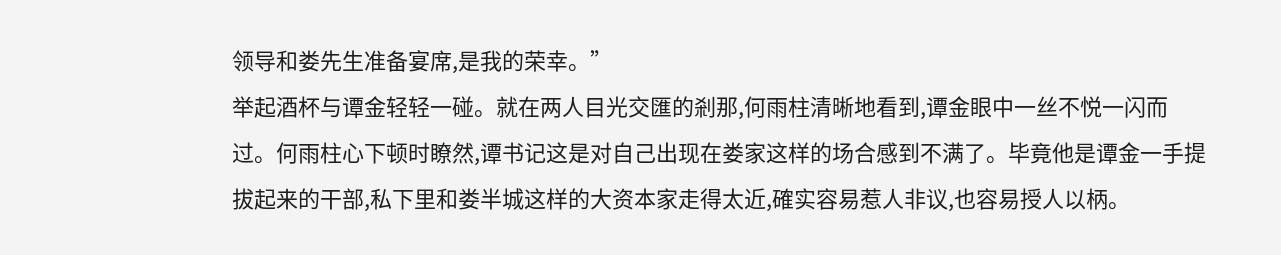领导和娄先生准备宴席,是我的荣幸。”
举起酒杯与谭金轻轻一碰。就在两人目光交匯的剎那,何雨柱清晰地看到,谭金眼中一丝不悦一闪而过。何雨柱心下顿时瞭然,谭书记这是对自己出现在娄家这样的场合感到不满了。毕竟他是谭金一手提拔起来的干部,私下里和娄半城这样的大资本家走得太近,確实容易惹人非议,也容易授人以柄。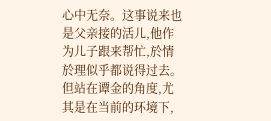心中无奈。这事说来也是父亲接的活儿,他作为儿子跟来帮忙,於情於理似乎都说得过去。但站在谭金的角度,尤其是在当前的环境下,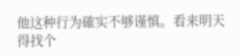他这种行为確实不够谨慎。看来明天得找个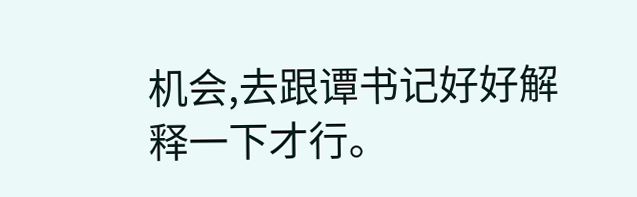机会,去跟谭书记好好解释一下才行。